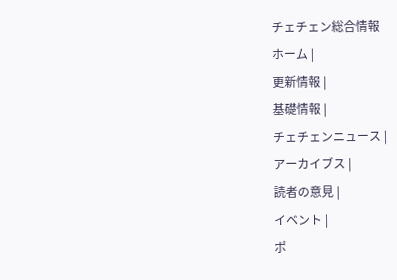チェチェン総合情報
ホーム |
更新情報 |
基礎情報 |
チェチェンニュース |
アーカイブス |
読者の意見 |
イベント |
ポ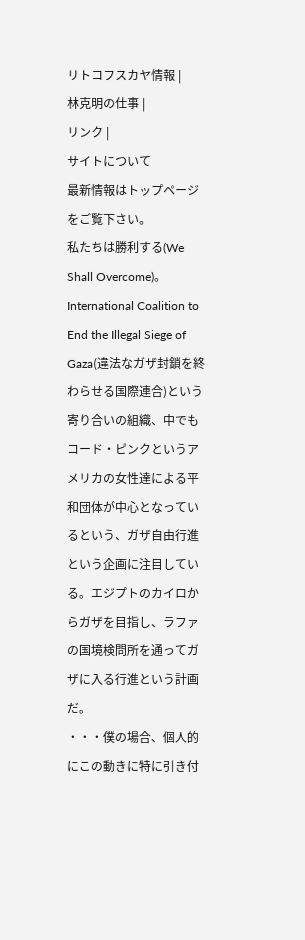リトコフスカヤ情報 |
林克明の仕事 |
リンク |
サイトについて
最新情報はトップページをご覧下さい。
私たちは勝利する(We Shall Overcome)。
International Coalition to End the Illegal Siege of Gaza(違法なガザ封鎖を終わらせる国際連合)という寄り合いの組織、中でもコード・ピンクというアメリカの女性達による平和団体が中心となっているという、ガザ自由行進という企画に注目している。エジプトのカイロからガザを目指し、ラファの国境検問所を通ってガザに入る行進という計画だ。
・・・僕の場合、個人的にこの動きに特に引き付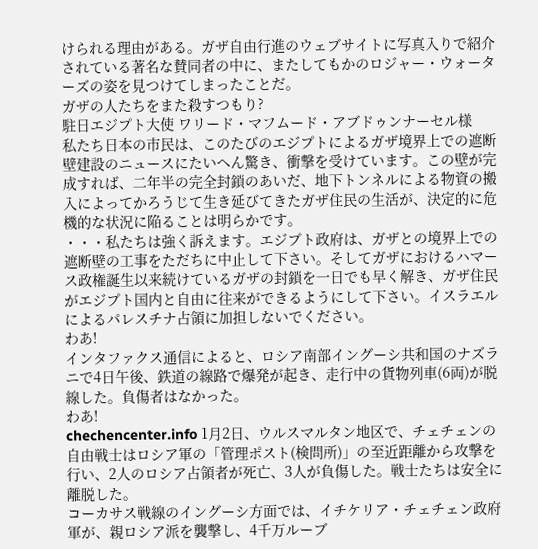けられる理由がある。ガザ自由行進のウェブサイトに写真入りで紹介されている著名な賛同者の中に、またしてもかのロジャー・ウォーターズの姿を見つけてしまったことだ。
ガザの人たちをまた殺すつもり?
駐日エジプト大使 ワリード・マフムード・アブドゥンナーセル様
私たち日本の市民は、このたびのエジプトによるガザ境界上での遮断壁建設のニュースにたいへん驚き、衝撃を受けています。この壁が完成すれば、二年半の完全封鎖のあいだ、地下トンネルによる物資の搬入によってかろうじて生き延びてきたガザ住民の生活が、決定的に危機的な状況に陥ることは明らかです。
・・・私たちは強く訴えます。エジプト政府は、ガザとの境界上での遮断壁の工事をただちに中止して下さい。そしてガザにおけるハマース政権誕生以来続けているガザの封鎖を一日でも早く解き、ガザ住民がエジプト国内と自由に往来ができるようにして下さい。イスラエルによるパレスチナ占領に加担しないでください。
わあ!
インタファクス通信によると、ロシア南部イングーシ共和国のナズラニで4日午後、鉄道の線路で爆発が起き、走行中の貨物列車(6両)が脱線した。負傷者はなかった。
わあ!
chechencenter.info 1月2日、ウルスマルタン地区で、チェチェンの自由戦士はロシア軍の「管理ポスト(検問所)」の至近距離から攻撃を行い、2人のロシア占領者が死亡、3人が負傷した。戦士たちは安全に離脱した。
コーカサス戦線のイングーシ方面では、イチケリア・チェチェン政府軍が、親ロシア派を襲撃し、4千万ルーブ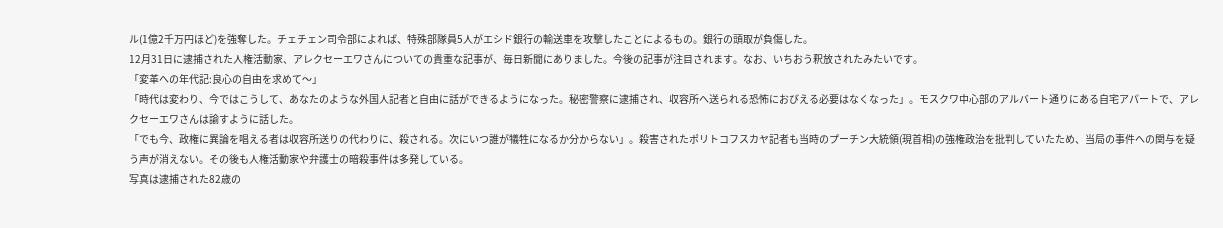ル(1億2千万円ほど)を強奪した。チェチェン司令部によれば、特殊部隊員5人がエシド銀行の輸送車を攻撃したことによるもの。銀行の頭取が負傷した。
12月31日に逮捕された人権活動家、アレクセーエワさんについての貴重な記事が、毎日新聞にありました。今後の記事が注目されます。なお、いちおう釈放されたみたいです。
「変革への年代記:良心の自由を求めて〜」
「時代は変わり、今ではこうして、あなたのような外国人記者と自由に話ができるようになった。秘密警察に逮捕され、収容所へ送られる恐怖におびえる必要はなくなった」。モスクワ中心部のアルバート通りにある自宅アパートで、アレクセーエワさんは諭すように話した。
「でも今、政権に異論を唱える者は収容所送りの代わりに、殺される。次にいつ誰が犠牲になるか分からない」。殺害されたポリトコフスカヤ記者も当時のプーチン大統領(現首相)の強権政治を批判していたため、当局の事件への関与を疑う声が消えない。その後も人権活動家や弁護士の暗殺事件は多発している。
写真は逮捕された82歳の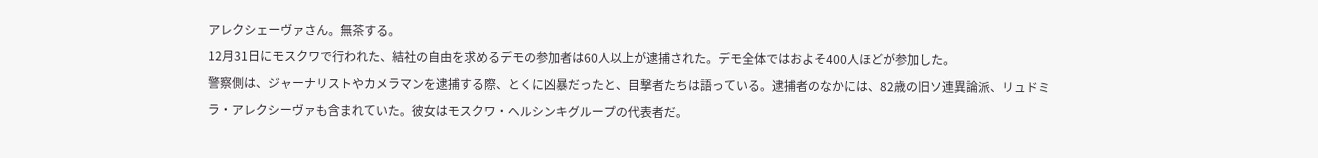アレクシェーヴァさん。無茶する。
12月31日にモスクワで行われた、結社の自由を求めるデモの参加者は60人以上が逮捕された。デモ全体ではおよそ400人ほどが参加した。
警察側は、ジャーナリストやカメラマンを逮捕する際、とくに凶暴だったと、目撃者たちは語っている。逮捕者のなかには、82歳の旧ソ連異論派、リュドミラ・アレクシーヴァも含まれていた。彼女はモスクワ・ヘルシンキグループの代表者だ。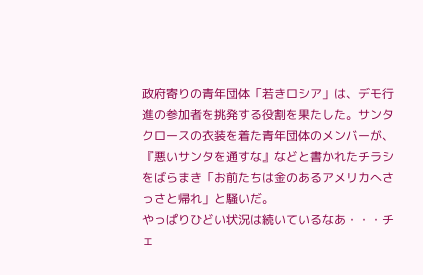政府寄りの青年団体「若きロシア」は、デモ行進の参加者を挑発する役割を果たした。サンタクロースの衣装を着た青年団体のメンバーが、『悪いサンタを通すな』などと書かれたチラシをばらまき「お前たちは金のあるアメリカへさっさと帰れ」と騒いだ。
やっぱりひどい状況は続いているなあ・・・チェ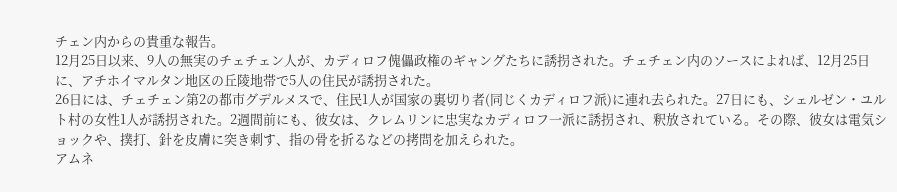チェン内からの貴重な報告。
12月25日以来、9人の無実のチェチェン人が、カディロフ傀儡政権のギャングたちに誘拐された。チェチェン内のソースによれば、12月25日に、アチホイマルタン地区の丘陵地帯で5人の住民が誘拐された。
26日には、チェチェン第2の都市グデルメスで、住民1人が国家の裏切り者(同じくカディロフ派)に連れ去られた。27日にも、シェルゼン・ユルト村の女性1人が誘拐された。2週間前にも、彼女は、クレムリンに忠実なカディロフ一派に誘拐され、釈放されている。その際、彼女は電気ショックや、撲打、針を皮膚に突き刺す、指の骨を折るなどの拷問を加えられた。
アムネ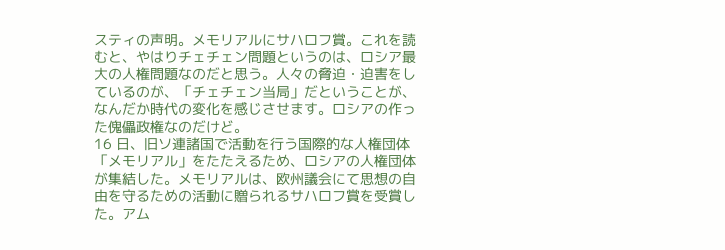スティの声明。メモリアルにサハロフ賞。これを読むと、やはりチェチェン問題というのは、ロシア最大の人権問題なのだと思う。人々の脅迫・迫害をしているのが、「チェチェン当局」だということが、なんだか時代の変化を感じさせます。ロシアの作った傀儡政権なのだけど。
16 日、旧ソ連諸国で活動を行う国際的な人権団体「メモリアル」をたたえるため、ロシアの人権団体が集結した。メモリアルは、欧州議会にて思想の自由を守るための活動に贈られるサハロフ賞を受賞した。アム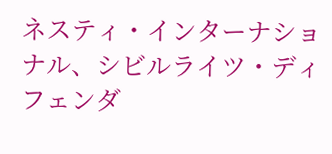ネスティ・インターナショナル、シビルライツ・ディフェンダ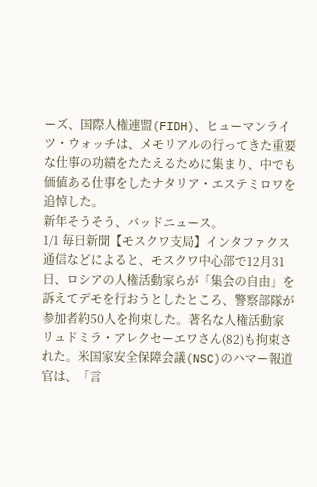ーズ、国際人権連盟(FIDH)、ヒューマンライツ・ウォッチは、メモリアルの行ってきた重要な仕事の功績をたたえるために集まり、中でも価値ある仕事をしたナタリア・エステミロワを追悼した。
新年そうそう、バッドニュース。
1/1 毎日新聞【モスクワ支局】インタファクス通信などによると、モスクワ中心部で12月31日、ロシアの人権活動家らが「集会の自由」を訴えてデモを行おうとしたところ、警察部隊が参加者約50人を拘束した。著名な人権活動家リュドミラ・アレクセーエワさん(82)も拘束された。米国家安全保障会議(NSC)のハマー報道官は、「言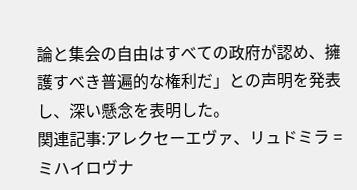論と集会の自由はすべての政府が認め、擁護すべき普遍的な権利だ」との声明を発表し、深い懸念を表明した。
関連記事:アレクセーエヴァ、リュドミラ = ミハイロヴナ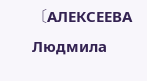〔АЛЕКСЕЕВА Людмила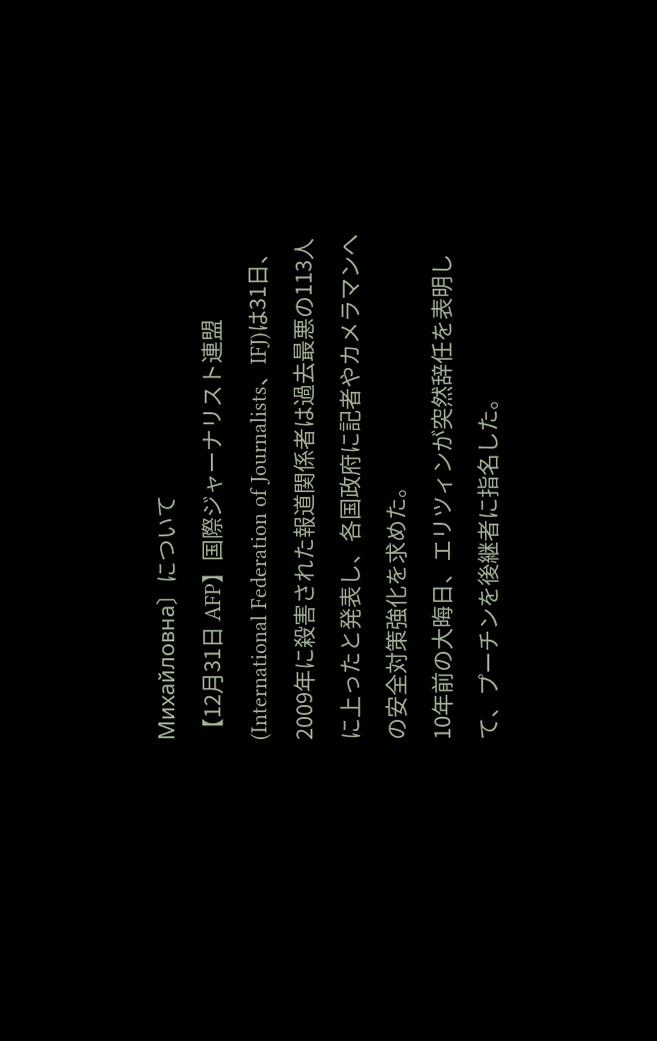Михайловна〕について
【12月31日 AFP】国際ジャーナリスト連盟(International Federation of Journalists、IFJ)は31日、2009年に殺害された報道関係者は過去最悪の113人に上ったと発表し、各国政府に記者やカメラマンへの安全対策強化を求めた。
10年前の大晦日、エリツィンが突然辞任を表明して、プーチンを後継者に指名した。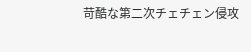苛酷な第二次チェチェン侵攻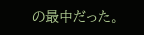の最中だった。